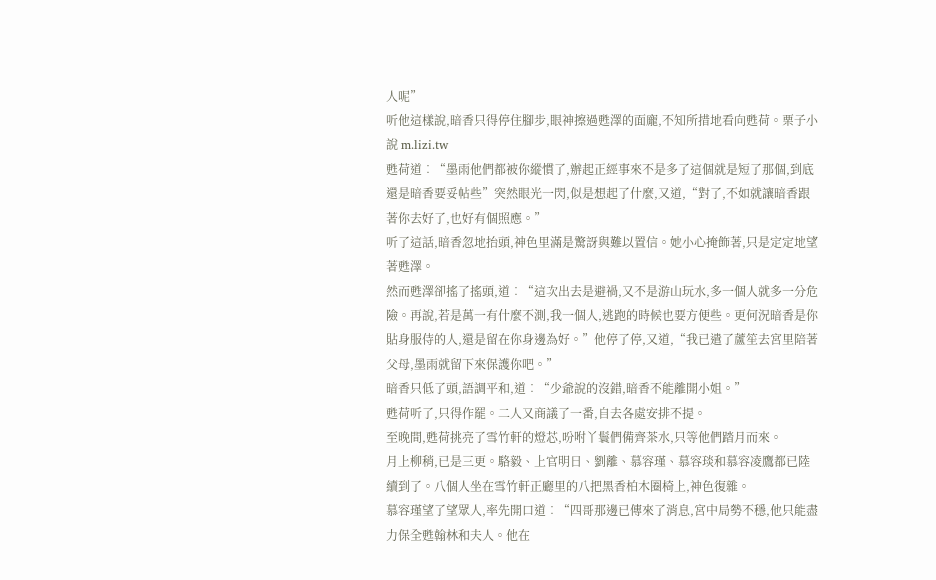人呢”
听他這樣說,暗香只得停住腳步,眼神擦過甦澤的面龐,不知所措地看向甦荷。栗子小說 m.lizi.tw
甦荷道︰“墨雨他們都被你縱慣了,辦起正經事來不是多了這個就是短了那個,到底還是暗香要妥帖些”突然眼光一閃,似是想起了什麼,又道,“對了,不如就讓暗香跟著你去好了,也好有個照應。”
听了這話,暗香忽地抬頭,神色里滿是驚訝與難以置信。她小心掩飾著,只是定定地望著甦澤。
然而甦澤卻搖了搖頭,道︰“這次出去是避禍,又不是游山玩水,多一個人就多一分危險。再說,若是萬一有什麼不測,我一個人,逃跑的時候也要方便些。更何況暗香是你貼身服侍的人,還是留在你身邊為好。”他停了停,又道,“我已遣了蘆笙去宮里陪著父母,墨雨就留下來保護你吧。”
暗香只低了頭,語調平和,道︰“少爺說的沒錯,暗香不能離開小姐。”
甦荷听了,只得作罷。二人又商議了一番,自去各處安排不提。
至晚間,甦荷挑亮了雪竹軒的燈芯,吩咐丫鬟們備齊茶水,只等他們踏月而來。
月上柳稍,已是三更。駱毅、上官明日、劉離、慕容瑾、慕容琰和慕容凌鷹都已陸續到了。八個人坐在雪竹軒正廳里的八把黑香柏木圈椅上,神色復雜。
慕容瑾望了望眾人,率先開口道︰“四哥那邊已傳來了消息,宮中局勢不穩,他只能盡力保全甦翰林和夫人。他在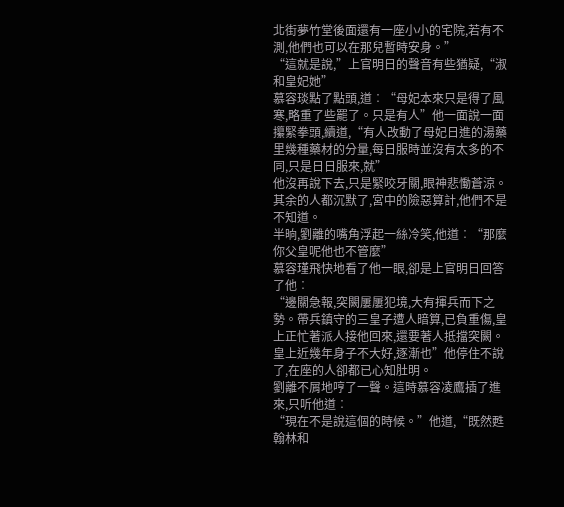北街夢竹堂後面還有一座小小的宅院,若有不測,他們也可以在那兒暫時安身。”
“這就是說,”上官明日的聲音有些猶疑,“淑和皇妃她”
慕容琰點了點頭,道︰“母妃本來只是得了風寒,略重了些罷了。只是有人”他一面說一面攥緊拳頭,續道,“有人改動了母妃日進的湯藥里幾種藥材的分量,每日服時並沒有太多的不同,只是日日服來,就”
他沒再說下去,只是緊咬牙關,眼神悲慟蒼涼。
其余的人都沉默了,宮中的險惡算計,他們不是不知道。
半晌,劉離的嘴角浮起一絲冷笑,他道︰“那麼你父皇呢他也不管麼”
慕容瑾飛快地看了他一眼,卻是上官明日回答了他︰
“邊關急報,突闕屢屢犯境,大有揮兵而下之勢。帶兵鎮守的三皇子遭人暗算,已負重傷,皇上正忙著派人接他回來,還要著人抵擋突闕。皇上近幾年身子不大好,逐漸也”他停住不說了,在座的人卻都已心知肚明。
劉離不屑地哼了一聲。這時慕容凌鷹插了進來,只听他道︰
“現在不是說這個的時候。”他道,“既然甦翰林和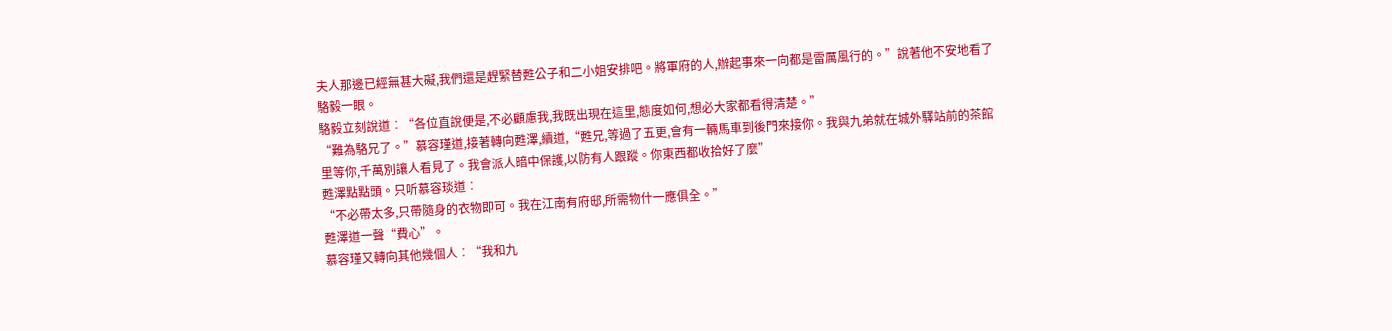夫人那邊已經無甚大礙,我們還是趕緊替甦公子和二小姐安排吧。將軍府的人,辦起事來一向都是雷厲風行的。”說著他不安地看了駱毅一眼。
駱毅立刻說道︰“各位直說便是,不必顧慮我,我既出現在這里,態度如何,想必大家都看得清楚。”
“難為駱兄了。”慕容瑾道,接著轉向甦澤,續道,“甦兄,等過了五更,會有一輛馬車到後門來接你。我與九弟就在城外驛站前的茶館里等你,千萬別讓人看見了。我會派人暗中保護,以防有人跟蹤。你東西都收拾好了麼”
甦澤點點頭。只听慕容琰道︰
“不必帶太多,只帶隨身的衣物即可。我在江南有府邸,所需物什一應俱全。”
甦澤道一聲“費心”。
慕容瑾又轉向其他幾個人︰“我和九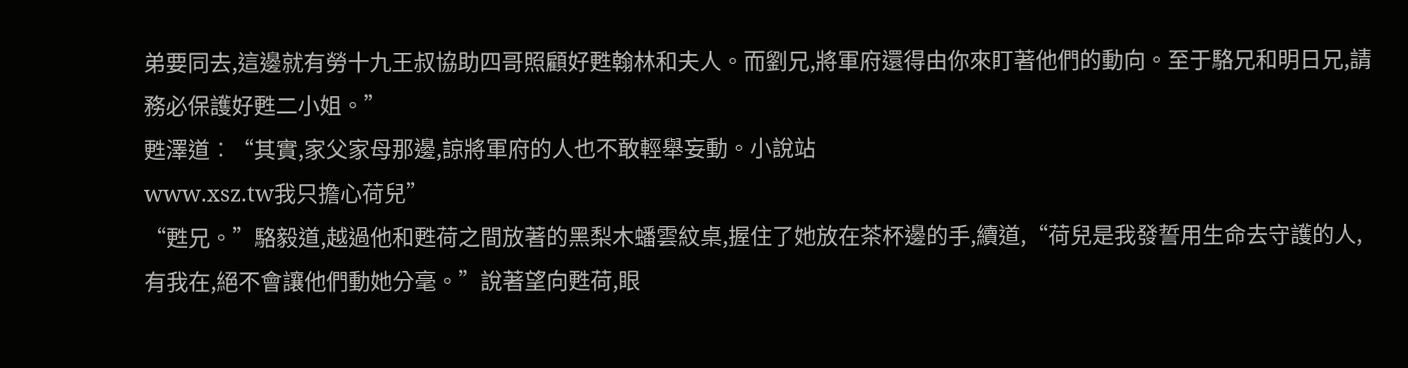弟要同去,這邊就有勞十九王叔協助四哥照顧好甦翰林和夫人。而劉兄,將軍府還得由你來盯著他們的動向。至于駱兄和明日兄,請務必保護好甦二小姐。”
甦澤道︰“其實,家父家母那邊,諒將軍府的人也不敢輕舉妄動。小說站
www.xsz.tw我只擔心荷兒”
“甦兄。”駱毅道,越過他和甦荷之間放著的黑梨木蟠雲紋桌,握住了她放在茶杯邊的手,續道,“荷兒是我發誓用生命去守護的人,有我在,絕不會讓他們動她分毫。”說著望向甦荷,眼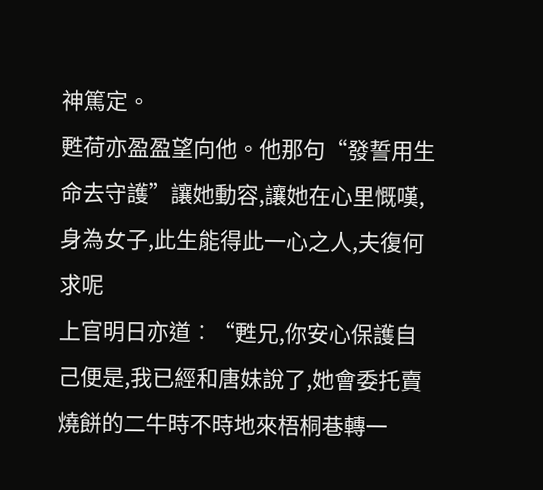神篤定。
甦荷亦盈盈望向他。他那句“發誓用生命去守護”讓她動容,讓她在心里慨嘆,身為女子,此生能得此一心之人,夫復何求呢
上官明日亦道︰“甦兄,你安心保護自己便是,我已經和唐妹說了,她會委托賣燒餅的二牛時不時地來梧桐巷轉一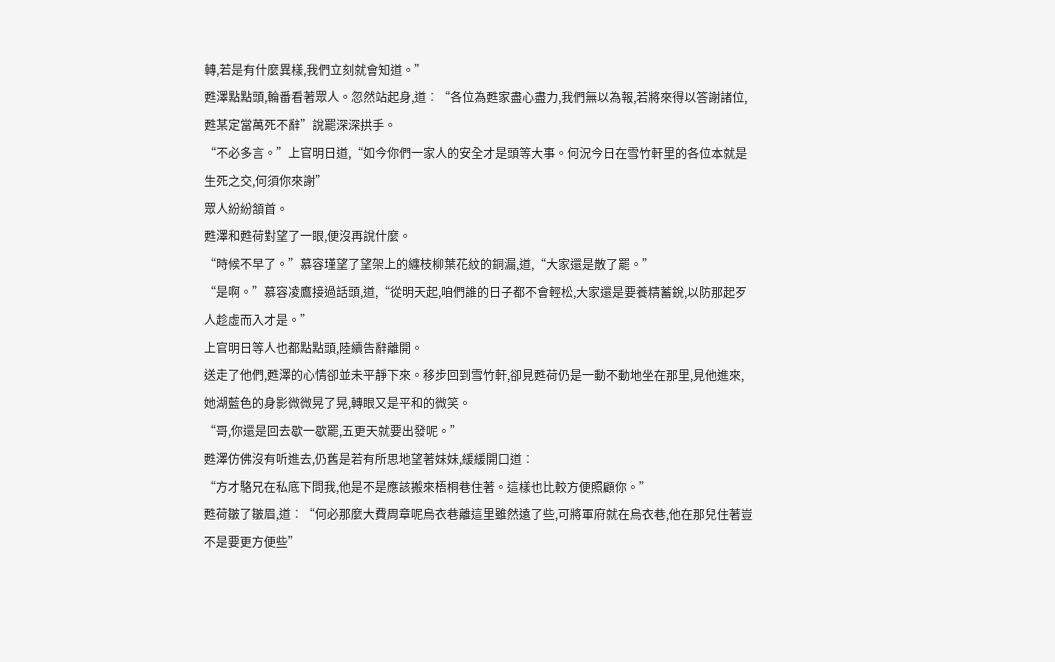轉,若是有什麼異樣,我們立刻就會知道。”
甦澤點點頭,輪番看著眾人。忽然站起身,道︰“各位為甦家盡心盡力,我們無以為報,若將來得以答謝諸位,甦某定當萬死不辭”說罷深深拱手。
“不必多言。”上官明日道,“如今你們一家人的安全才是頭等大事。何況今日在雪竹軒里的各位本就是生死之交,何須你來謝”
眾人紛紛頷首。
甦澤和甦荷對望了一眼,便沒再說什麼。
“時候不早了。”慕容瑾望了望架上的纏枝柳葉花紋的銅漏,道,“大家還是散了罷。”
“是啊。”慕容凌鷹接過話頭,道,“從明天起,咱們誰的日子都不會輕松,大家還是要養精蓄銳,以防那起歹人趁虛而入才是。”
上官明日等人也都點點頭,陸續告辭離開。
送走了他們,甦澤的心情卻並未平靜下來。移步回到雪竹軒,卻見甦荷仍是一動不動地坐在那里,見他進來,她湖藍色的身影微微晃了晃,轉眼又是平和的微笑。
“哥,你還是回去歇一歇罷,五更天就要出發呢。”
甦澤仿佛沒有听進去,仍舊是若有所思地望著妹妹,緩緩開口道︰
“方才駱兄在私底下問我,他是不是應該搬來梧桐巷住著。這樣也比較方便照顧你。”
甦荷皺了皺眉,道︰“何必那麼大費周章呢烏衣巷離這里雖然遠了些,可將軍府就在烏衣巷,他在那兒住著豈不是要更方便些”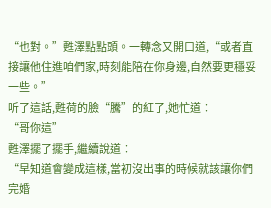“也對。”甦澤點點頭。一轉念又開口道,“或者直接讓他住進咱們家,時刻能陪在你身邊,自然要更穩妥一些。”
听了這話,甦荷的臉“騰”的紅了,她忙道︰
“哥你這”
甦澤擺了擺手,繼續說道︰
“早知道會變成這樣,當初沒出事的時候就該讓你們完婚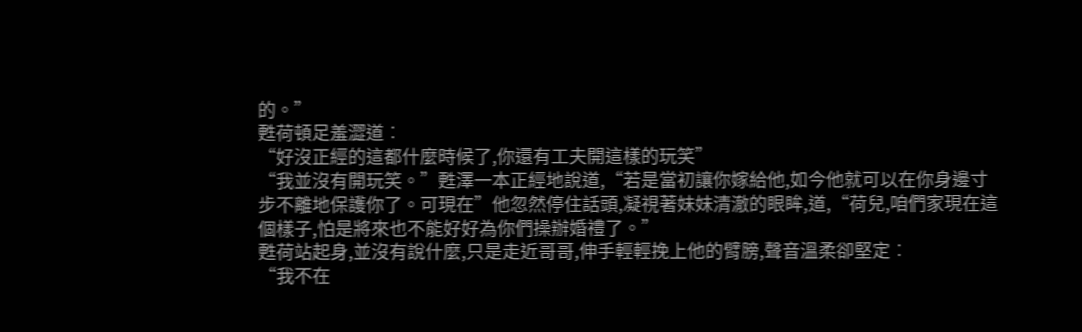的。”
甦荷頓足羞澀道︰
“好沒正經的這都什麼時候了,你還有工夫開這樣的玩笑”
“我並沒有開玩笑。”甦澤一本正經地說道,“若是當初讓你嫁給他,如今他就可以在你身邊寸步不離地保護你了。可現在”他忽然停住話頭,凝視著妹妹清澈的眼眸,道,“荷兒,咱們家現在這個樣子,怕是將來也不能好好為你們操辦婚禮了。”
甦荷站起身,並沒有說什麼,只是走近哥哥,伸手輕輕挽上他的臂膀,聲音溫柔卻堅定︰
“我不在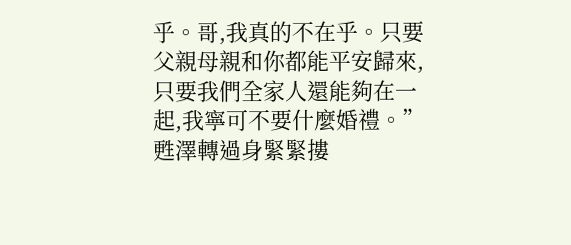乎。哥,我真的不在乎。只要父親母親和你都能平安歸來,只要我們全家人還能夠在一起,我寧可不要什麼婚禮。”
甦澤轉過身緊緊摟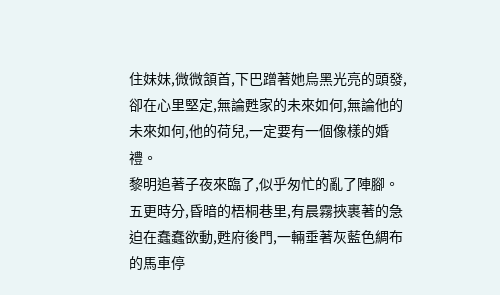住妹妹,微微頷首,下巴蹭著她烏黑光亮的頭發,卻在心里堅定,無論甦家的未來如何,無論他的未來如何,他的荷兒,一定要有一個像樣的婚禮。
黎明追著子夜來臨了,似乎匆忙的亂了陣腳。
五更時分,昏暗的梧桐巷里,有晨霧挾裹著的急迫在蠢蠢欲動,甦府後門,一輛垂著灰藍色綢布的馬車停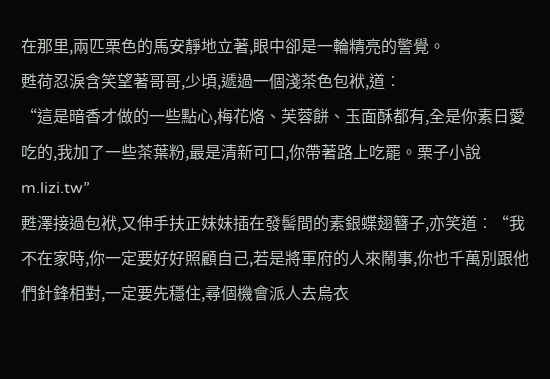在那里,兩匹栗色的馬安靜地立著,眼中卻是一輪精亮的警覺。
甦荷忍淚含笑望著哥哥,少頃,遞過一個淺茶色包袱,道︰
“這是暗香才做的一些點心,梅花烙、芙蓉餅、玉面酥都有,全是你素日愛吃的,我加了一些茶葉粉,最是清新可口,你帶著路上吃罷。栗子小說 m.lizi.tw”
甦澤接過包袱,又伸手扶正妹妹插在發髻間的素銀蝶翅簪子,亦笑道︰“我不在家時,你一定要好好照顧自己,若是將軍府的人來鬧事,你也千萬別跟他們針鋒相對,一定要先穩住,尋個機會派人去烏衣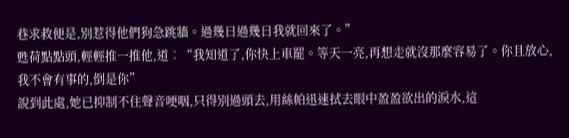巷求救便是,別惹得他們狗急跳牆。過幾日過幾日我就回來了。”
甦荷點點頭,輕輕推一推他,道︰“我知道了,你快上車罷。等天一亮,再想走就沒那麼容易了。你且放心,我不會有事的,倒是你”
說到此處,她已抑制不住聲音哽咽,只得別過頭去,用絲帕迅速拭去眼中盈盈欲出的淚水,這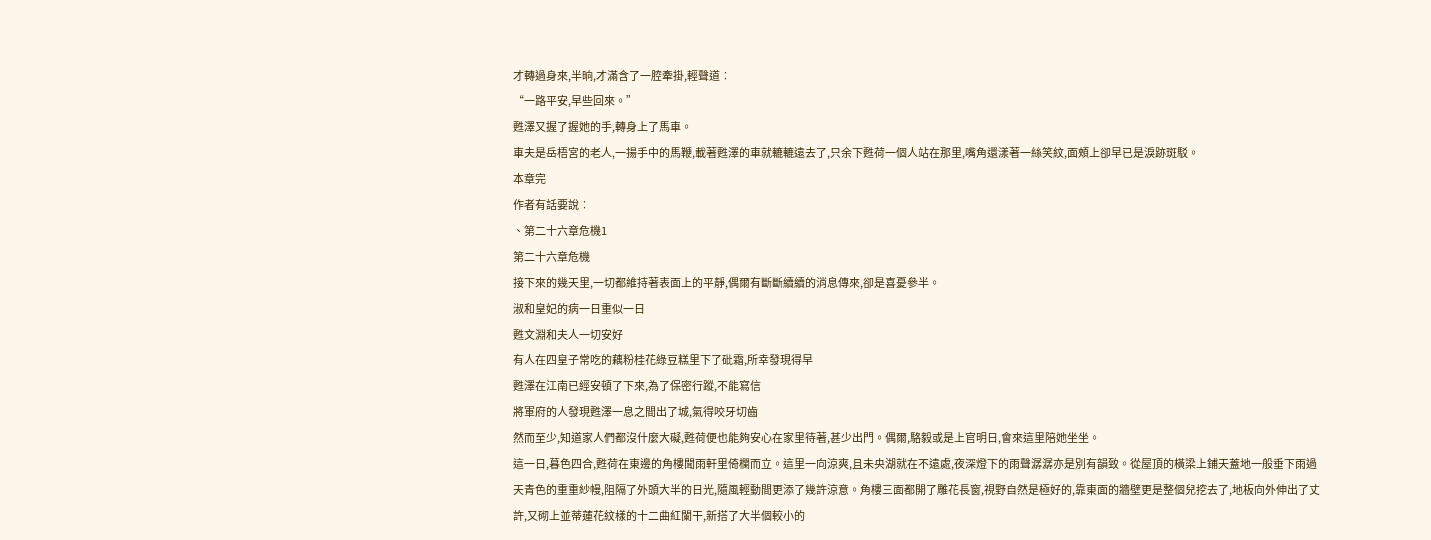才轉過身來,半晌,才滿含了一腔牽掛,輕聲道︰
“一路平安,早些回來。”
甦澤又握了握她的手,轉身上了馬車。
車夫是岳梧宮的老人,一揚手中的馬鞭,載著甦澤的車就轆轆遠去了,只余下甦荷一個人站在那里,嘴角還漾著一絲笑紋,面頰上卻早已是淚跡斑駁。
本章完
作者有話要說︰
、第二十六章危機1
第二十六章危機
接下來的幾天里,一切都維持著表面上的平靜,偶爾有斷斷續續的消息傳來,卻是喜憂參半。
淑和皇妃的病一日重似一日
甦文淵和夫人一切安好
有人在四皇子常吃的藕粉桂花綠豆糕里下了砒霜,所幸發現得早
甦澤在江南已經安頓了下來,為了保密行蹤,不能寫信
將軍府的人發現甦澤一息之間出了城,氣得咬牙切齒
然而至少,知道家人們都沒什麼大礙,甦荷便也能夠安心在家里待著,甚少出門。偶爾,駱毅或是上官明日,會來這里陪她坐坐。
這一日,暮色四合,甦荷在東邊的角樓聞雨軒里倚欄而立。這里一向涼爽,且未央湖就在不遠處,夜深燈下的雨聲潺潺亦是別有韻致。從屋頂的橫梁上鋪天蓋地一般垂下雨過天青色的重重紗幔,阻隔了外頭大半的日光,隨風輕動間更添了幾許涼意。角樓三面都開了雕花長窗,視野自然是極好的,靠東面的牆壁更是整個兒挖去了,地板向外伸出了丈許,又砌上並蒂蓮花紋樣的十二曲紅闌干,新搭了大半個較小的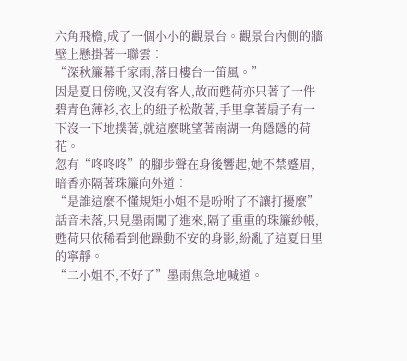六角飛檐,成了一個小小的觀景台。觀景台內側的牆壁上懸掛著一聯雲︰
“深秋簾幕千家雨,落日樓台一笛風。”
因是夏日傍晚,又沒有客人,故而甦荷亦只著了一件碧青色薄衫,衣上的紐子松散著,手里拿著扇子有一下沒一下地撲著,就這麼眺望著南湖一角隱隱的荷花。
忽有“咚咚咚”的腳步聲在身後響起,她不禁蹙眉,暗香亦隔著珠簾向外道︰
“是誰這麼不懂規矩小姐不是吩咐了不讓打擾麼”
話音未落,只見墨雨闖了進來,隔了重重的珠簾紗帳,甦荷只依稀看到他躁動不安的身影,紛亂了這夏日里的寧靜。
“二小姐不,不好了”墨雨焦急地喊道。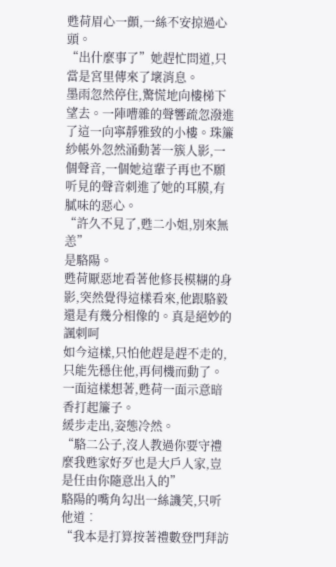甦荷眉心一顫,一絲不安掠過心頭。
“出什麼事了”她趕忙問道,只當是宮里傳來了壞消息。
墨雨忽然停住,驚慌地向樓梯下望去。一陣嘈雜的聲響疏忽潑進了這一向寧靜雅致的小樓。珠簾紗帳外忽然涌動著一簇人影,一個聲音,一個她這輩子再也不願听見的聲音刺進了她的耳膜,有膩味的惡心。
“許久不見了,甦二小姐,別來無恙”
是駱陽。
甦荷厭惡地看著他修長模糊的身影,突然覺得這樣看來,他跟駱毅還是有幾分相像的。真是絕妙的諷刺呵
如今這樣,只怕他趕是趕不走的,只能先穩住他,再伺機而動了。
一面這樣想著,甦荷一面示意暗香打起簾子。
緩步走出,姿態冷然。
“駱二公子,沒人教過你要守禮麼我甦家好歹也是大戶人家,豈是任由你隨意出入的”
駱陽的嘴角勾出一絲譏笑,只听他道︰
“我本是打算按著禮數登門拜訪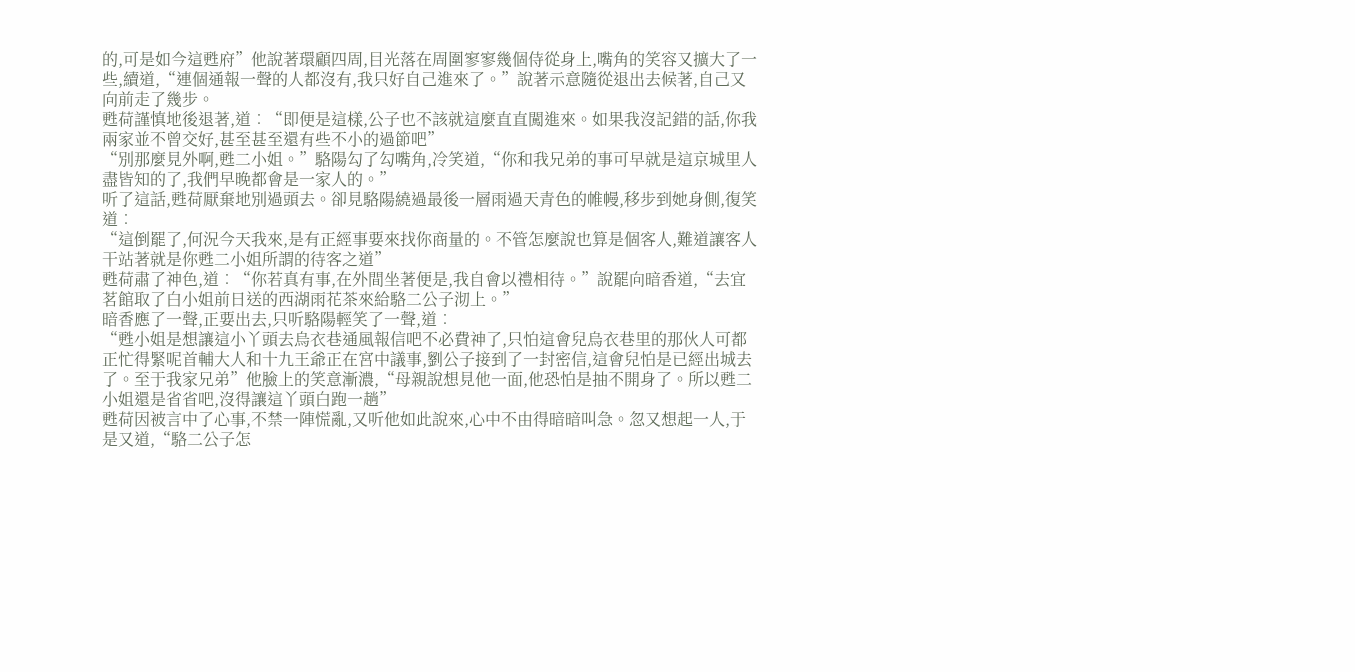的,可是如今這甦府”他說著環顧四周,目光落在周圍寥寥幾個侍從身上,嘴角的笑容又擴大了一些,續道,“連個通報一聲的人都沒有,我只好自己進來了。”說著示意隨從退出去候著,自己又向前走了幾步。
甦荷謹慎地後退著,道︰“即便是這樣,公子也不該就這麼直直闖進來。如果我沒記錯的話,你我兩家並不曾交好,甚至甚至還有些不小的過節吧”
“別那麼見外啊,甦二小姐。”駱陽勾了勾嘴角,冷笑道,“你和我兄弟的事可早就是這京城里人盡皆知的了,我們早晚都會是一家人的。”
听了這話,甦荷厭棄地別過頭去。卻見駱陽繞過最後一層雨過天青色的帷幔,移步到她身側,復笑道︰
“這倒罷了,何況今天我來,是有正經事要來找你商量的。不管怎麼說也算是個客人,難道讓客人干站著就是你甦二小姐所謂的待客之道”
甦荷肅了神色,道︰“你若真有事,在外間坐著便是,我自會以禮相待。”說罷向暗香道,“去宜茗館取了白小姐前日送的西湖雨花茶來給駱二公子沏上。”
暗香應了一聲,正要出去,只听駱陽輕笑了一聲,道︰
“甦小姐是想讓這小丫頭去烏衣巷通風報信吧不必費神了,只怕這會兒烏衣巷里的那伙人可都正忙得緊呢首輔大人和十九王爺正在宮中議事,劉公子接到了一封密信,這會兒怕是已經出城去了。至于我家兄弟”他臉上的笑意漸濃,“母親說想見他一面,他恐怕是抽不開身了。所以甦二小姐還是省省吧,沒得讓這丫頭白跑一趟”
甦荷因被言中了心事,不禁一陣慌亂,又听他如此說來,心中不由得暗暗叫急。忽又想起一人,于是又道,“駱二公子怎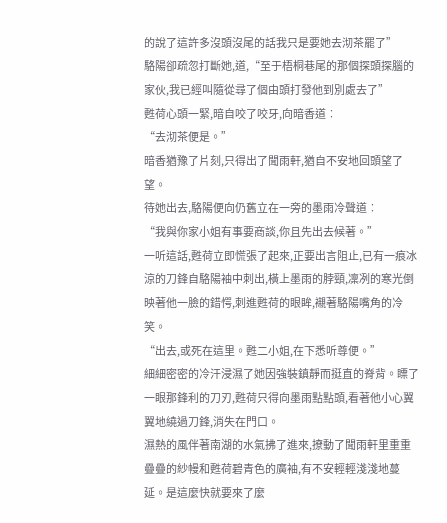的說了這許多沒頭沒尾的話我只是要她去沏茶罷了”
駱陽卻疏忽打斷她,道,“至于梧桐巷尾的那個探頭探腦的家伙,我已經叫隨從尋了個由頭打發他到別處去了”
甦荷心頭一緊,暗自咬了咬牙,向暗香道︰
“去沏茶便是。”
暗香猶豫了片刻,只得出了聞雨軒,猶自不安地回頭望了望。
待她出去,駱陽便向仍舊立在一旁的墨雨冷聲道︰
“我與你家小姐有事要商談,你且先出去候著。”
一听這話,甦荷立即慌張了起來,正要出言阻止,已有一痕冰涼的刀鋒自駱陽袖中刺出,橫上墨雨的脖頸,凜冽的寒光倒映著他一臉的錯愕,刺進甦荷的眼眸,襯著駱陽嘴角的冷笑。
“出去,或死在這里。甦二小姐,在下悉听尊便。”
細細密密的冷汗浸濕了她因強裝鎮靜而挺直的脊背。瞟了一眼那鋒利的刀刃,甦荷只得向墨雨點點頭,看著他小心翼翼地繞過刀鋒,消失在門口。
濕熱的風伴著南湖的水氣拂了進來,撩動了聞雨軒里重重疊疊的紗幔和甦荷碧青色的廣袖,有不安輕輕淺淺地蔓延。是這麼快就要來了麼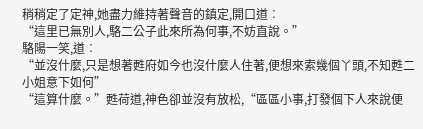稍稍定了定神,她盡力維持著聲音的鎮定,開口道︰
“這里已無別人,駱二公子此來所為何事,不妨直說。”
駱陽一笑,道︰
“並沒什麼,只是想著甦府如今也沒什麼人住著,便想來索幾個丫頭,不知甦二小姐意下如何”
“這算什麼。”甦荷道,神色卻並沒有放松,“區區小事,打發個下人來說便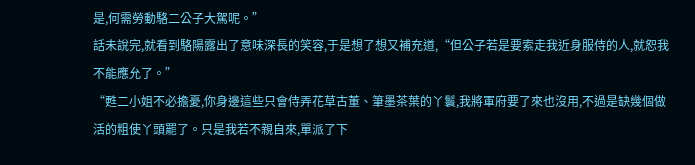是,何需勞動駱二公子大駕呢。”
話未說完,就看到駱陽露出了意味深長的笑容,于是想了想又補充道,“但公子若是要索走我近身服侍的人,就恕我不能應允了。”
“甦二小姐不必擔憂,你身邊這些只會侍弄花草古董、筆墨茶葉的丫鬟,我將軍府要了來也沒用,不過是缺幾個做活的粗使丫頭罷了。只是我若不親自來,單派了下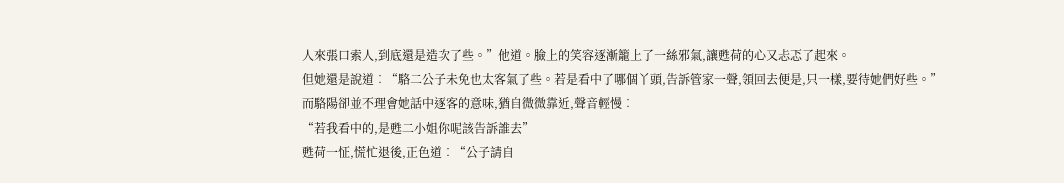人來張口索人,到底還是造次了些。”他道。臉上的笑容逐漸籠上了一絲邪氣,讓甦荷的心又忐忑了起來。
但她還是說道︰“駱二公子未免也太客氣了些。若是看中了哪個丫頭,告訴管家一聲,領回去便是,只一樣,要待她們好些。”
而駱陽卻並不理會她話中逐客的意味,猶自微微靠近,聲音輕慢︰
“若我看中的,是甦二小姐你呢該告訴誰去”
甦荷一怔,慌忙退後,正色道︰“公子請自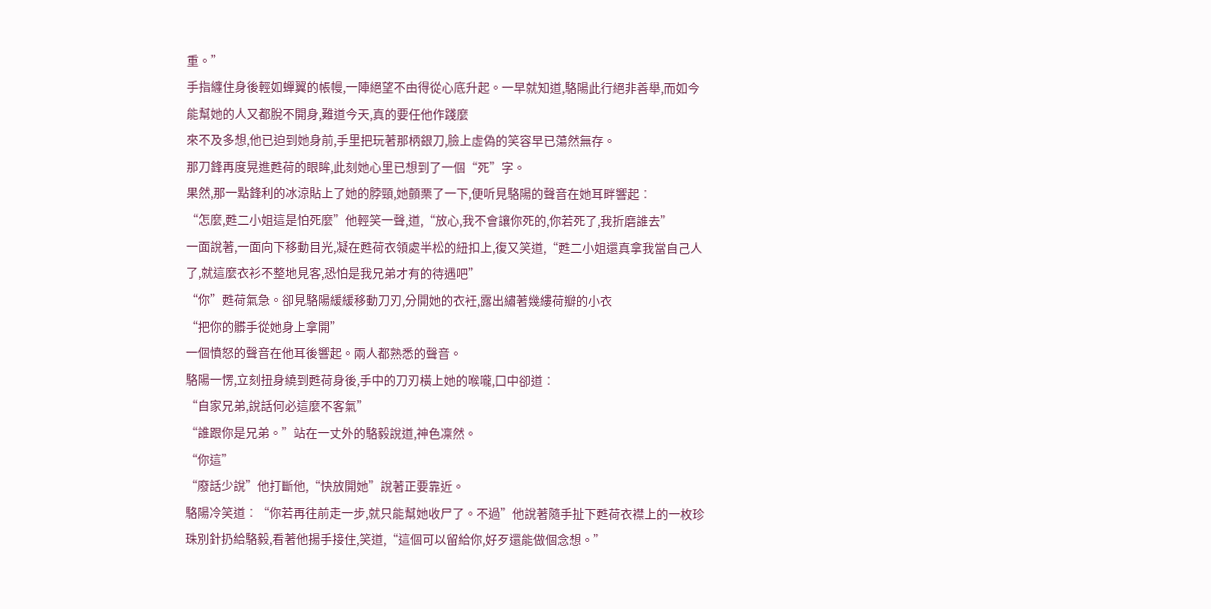重。”
手指纏住身後輕如蟬翼的帳幔,一陣絕望不由得從心底升起。一早就知道,駱陽此行絕非善舉,而如今能幫她的人又都脫不開身,難道今天,真的要任他作踐麼
來不及多想,他已迫到她身前,手里把玩著那柄銀刀,臉上虛偽的笑容早已蕩然無存。
那刀鋒再度晃進甦荷的眼眸,此刻她心里已想到了一個“死”字。
果然,那一點鋒利的冰涼貼上了她的脖頸,她顫栗了一下,便听見駱陽的聲音在她耳畔響起︰
“怎麼,甦二小姐這是怕死麼”他輕笑一聲,道,“放心,我不會讓你死的,你若死了,我折磨誰去”
一面說著,一面向下移動目光,凝在甦荷衣領處半松的紐扣上,復又笑道,“甦二小姐還真拿我當自己人了,就這麼衣衫不整地見客,恐怕是我兄弟才有的待遇吧”
“你”甦荷氣急。卻見駱陽緩緩移動刀刃,分開她的衣衽,露出繡著幾縷荷瓣的小衣
“把你的髒手從她身上拿開”
一個憤怒的聲音在他耳後響起。兩人都熟悉的聲音。
駱陽一愣,立刻扭身繞到甦荷身後,手中的刀刃橫上她的喉嚨,口中卻道︰
“自家兄弟,說話何必這麼不客氣”
“誰跟你是兄弟。”站在一丈外的駱毅說道,神色凜然。
“你這”
“廢話少說”他打斷他,“快放開她”說著正要靠近。
駱陽冷笑道︰“你若再往前走一步,就只能幫她收尸了。不過”他說著隨手扯下甦荷衣襟上的一枚珍珠別針扔給駱毅,看著他揚手接住,笑道,“這個可以留給你,好歹還能做個念想。”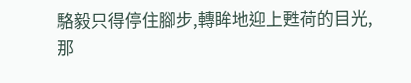駱毅只得停住腳步,轉眸地迎上甦荷的目光,那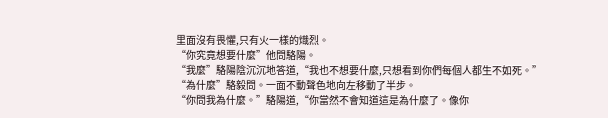里面沒有畏懼,只有火一樣的熾烈。
“你究竟想要什麼”他問駱陽。
“我麼”駱陽陰沉沉地答道,“我也不想要什麼,只想看到你們每個人都生不如死。”
“為什麼”駱毅問。一面不動聲色地向左移動了半步。
“你問我為什麼。”駱陽道,“你當然不會知道這是為什麼了。像你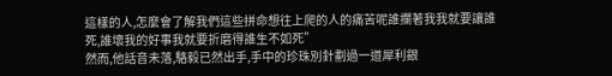這樣的人,怎麼會了解我們這些拼命想往上爬的人的痛苦呢誰攔著我我就要讓誰死,誰壞我的好事我就要折磨得誰生不如死”
然而,他話音未落,駱毅已然出手,手中的珍珠別針劃過一道犀利銀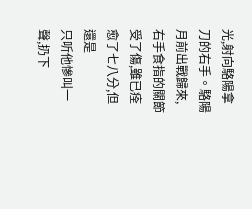光,射向駱陽拿刀的右手。駱陽月前出戰歸來,右手食指的關節受了傷,雖已痊愈了七八分,但還是
只听他慘叫一聲,扔下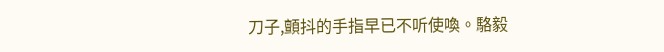刀子,顫抖的手指早已不听使喚。駱毅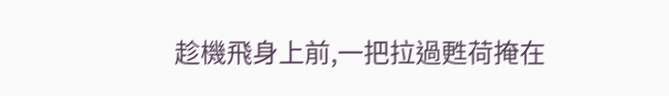趁機飛身上前,一把拉過甦荷掩在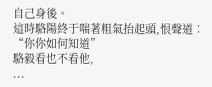自己身後。
這時駱陽終于喘著粗氣抬起頭,恨聲道︰
“你你如何知道”
駱毅看也不看他,
...